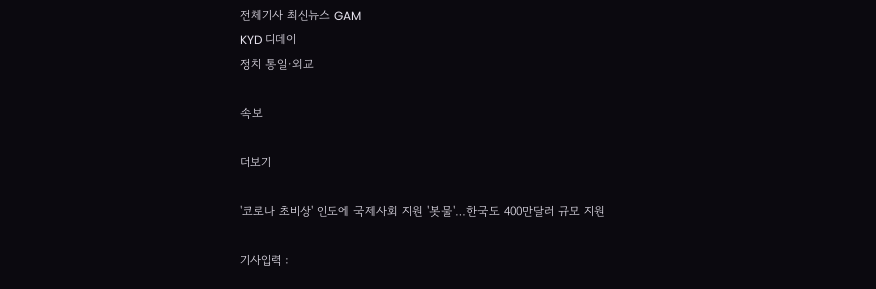전체기사 최신뉴스 GAM
KYD 디데이
정치 통일·외교

속보

더보기

'코로나 초비상' 인도에 국제사회 지원 '봇물'…한국도 400만달러 규모 지원

기사입력 :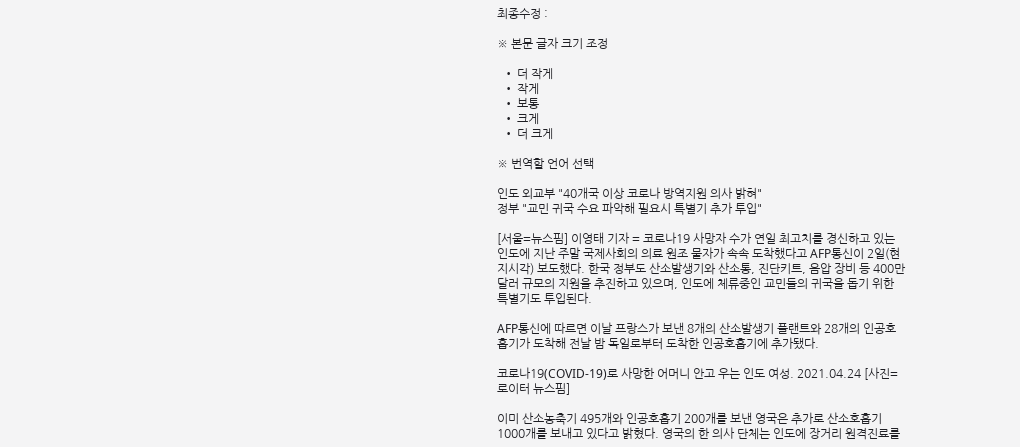최종수정 :

※ 본문 글자 크기 조정

  • 더 작게
  • 작게
  • 보통
  • 크게
  • 더 크게

※ 번역할 언어 선택

인도 외교부 "40개국 이상 코로나 방역지원 의사 밝혀"
정부 "교민 귀국 수요 파악해 필요시 특별기 추가 투입"

[서울=뉴스핌] 이영태 기자 = 코로나19 사망자 수가 연일 최고치를 경신하고 있는 인도에 지난 주말 국제사회의 의료 원조 물자가 속속 도착했다고 AFP통신이 2일(현지시각) 보도했다. 한국 정부도 산소발생기와 산소통, 진단키트, 음압 장비 등 400만달러 규모의 지원을 추진하고 있으며, 인도에 체류중인 교민들의 귀국을 돕기 위한 특별기도 투입된다.

AFP통신에 따르면 이날 프랑스가 보낸 8개의 산소발생기 플랜트와 28개의 인공호흡기가 도착해 전날 밤 독일로부터 도착한 인공호흡기에 추가됐다.

코로나19(COVID-19)로 사망한 어머니 안고 우는 인도 여성. 2021.04.24 [사진=로이터 뉴스핌]

이미 산소농축기 495개와 인공호흡기 200개를 보낸 영국은 추가로 산소호흡기 1000개를 보내고 있다고 밝혔다. 영국의 한 의사 단체는 인도에 장거리 원격진료를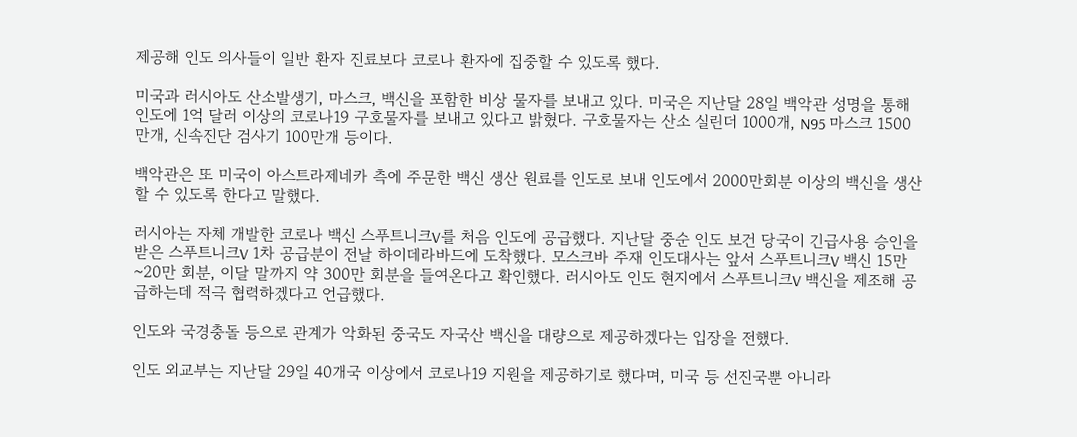제공해 인도 의사들이 일반 환자 진료보다 코로나 환자에 집중할 수 있도록 했다.

미국과 러시아도 산소발생기, 마스크, 백신을 포함한 비상 물자를 보내고 있다. 미국은 지난달 28일 백악관 성명을 통해 인도에 1억 달러 이상의 코로나19 구호물자를 보내고 있다고 밝혔다. 구호물자는 산소 실린더 1000개, N95 마스크 1500만개, 신속진단 검사기 100만개 등이다.

백악관은 또 미국이 아스트라제네카 측에 주문한 백신 생산 원료를 인도로 보내 인도에서 2000만회분 이상의 백신을 생산할 수 있도록 한다고 말했다.

러시아는 자체 개발한 코로나 백신 스푸트니크V를 처음 인도에 공급했다. 지난달 중순 인도 보건 당국이 긴급사용 승인을 받은 스푸트니크V 1차 공급분이 전날 하이데라바드에 도착했다. 모스크바 주재 인도대사는 앞서 스푸트니크V 백신 15만~20만 회분, 이달 말까지 약 300만 회분을 들여온다고 확인했다. 러시아도 인도 현지에서 스푸트니크V 백신을 제조해 공급하는데 적극 협력하겠다고 언급했다.

인도와 국경충돌 등으로 관계가 악화된 중국도 자국산 백신을 대량으로 제공하겠다는 입장을 전했다.

인도 외교부는 지난달 29일 40개국 이상에서 코로나19 지원을 제공하기로 했다며, 미국 등 선진국뿐 아니라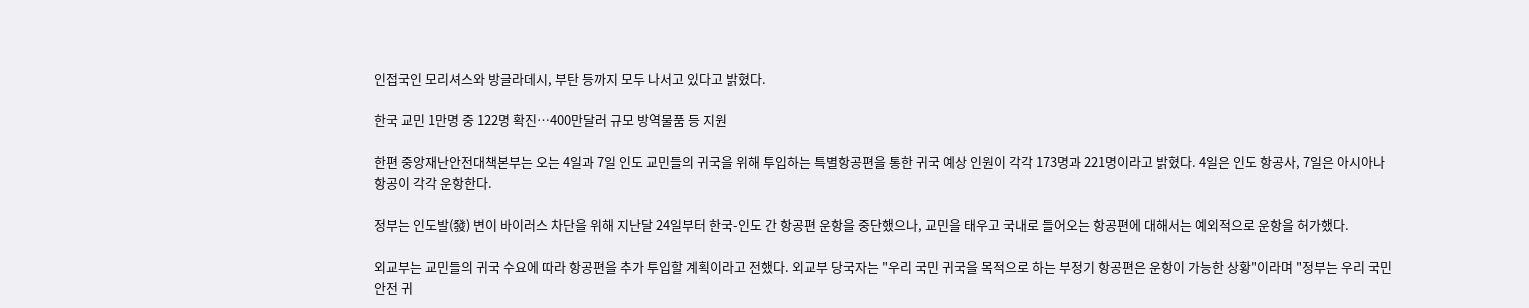인접국인 모리셔스와 방글라데시, 부탄 등까지 모두 나서고 있다고 밝혔다.

한국 교민 1만명 중 122명 확진…400만달러 규모 방역물품 등 지원

한편 중앙재난안전대책본부는 오는 4일과 7일 인도 교민들의 귀국을 위해 투입하는 특별항공편을 통한 귀국 예상 인원이 각각 173명과 221명이라고 밝혔다. 4일은 인도 항공사, 7일은 아시아나항공이 각각 운항한다.

정부는 인도발(發) 변이 바이러스 차단을 위해 지난달 24일부터 한국-인도 간 항공편 운항을 중단했으나, 교민을 태우고 국내로 들어오는 항공편에 대해서는 예외적으로 운항을 허가했다.

외교부는 교민들의 귀국 수요에 따라 항공편을 추가 투입할 계획이라고 전했다. 외교부 당국자는 "우리 국민 귀국을 목적으로 하는 부정기 항공편은 운항이 가능한 상황"이라며 "정부는 우리 국민 안전 귀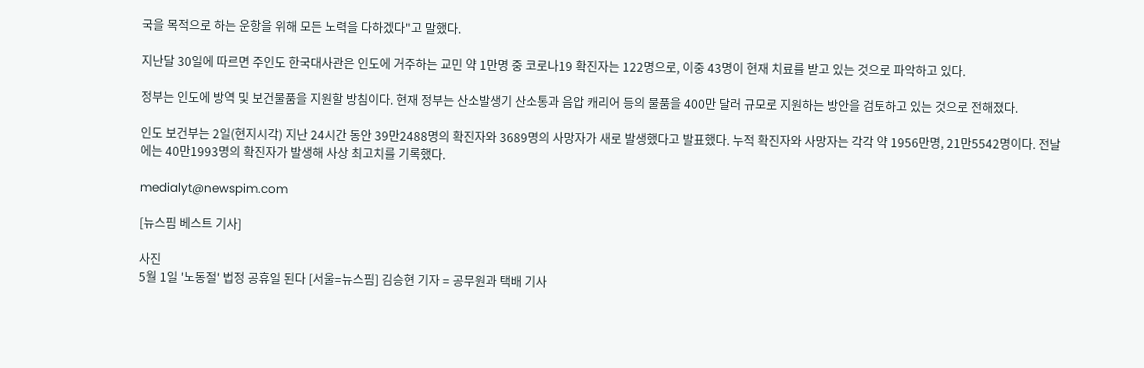국을 목적으로 하는 운항을 위해 모든 노력을 다하겠다"고 말했다.

지난달 30일에 따르면 주인도 한국대사관은 인도에 거주하는 교민 약 1만명 중 코로나19 확진자는 122명으로, 이중 43명이 현재 치료를 받고 있는 것으로 파악하고 있다.

정부는 인도에 방역 및 보건물품을 지원할 방침이다. 현재 정부는 산소발생기 산소통과 음압 캐리어 등의 물품을 400만 달러 규모로 지원하는 방안을 검토하고 있는 것으로 전해졌다.

인도 보건부는 2일(현지시각) 지난 24시간 동안 39만2488명의 확진자와 3689명의 사망자가 새로 발생했다고 발표했다. 누적 확진자와 사망자는 각각 약 1956만명, 21만5542명이다. 전날에는 40만1993명의 확진자가 발생해 사상 최고치를 기록했다.

medialyt@newspim.com

[뉴스핌 베스트 기사]

사진
5월 1일 '노동절' 법정 공휴일 된다 [서울=뉴스핌] 김승현 기자 = 공무원과 택배 기사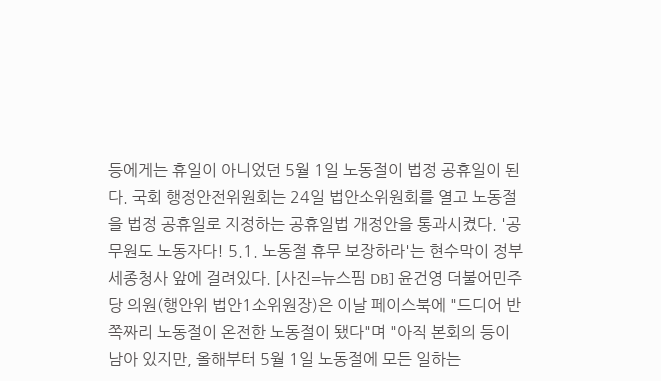등에게는 휴일이 아니었던 5월 1일 노동절이 법정 공휴일이 된다. 국회 행정안전위원회는 24일 법안소위원회를 열고 노동절을 법정 공휴일로 지정하는 공휴일법 개정안을 통과시켰다. '공무원도 노동자다! 5.1. 노동절 휴무 보장하라'는 현수막이 정부세종청사 앞에 걸려있다. [사진=뉴스핌 DB] 윤건영 더불어민주당 의원(행안위 법안1소위원장)은 이날 페이스북에 "드디어 반쪽짜리 노동절이 온전한 노동절이 됐다"며 "아직 본회의 등이 남아 있지만, 올해부터 5월 1일 노동절에 모든 일하는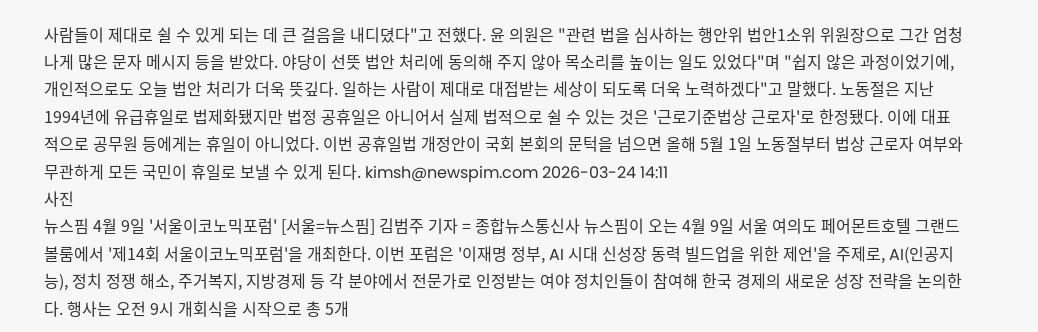사람들이 제대로 쉴 수 있게 되는 데 큰 걸음을 내디뎠다"고 전했다. 윤 의원은 "관련 법을 심사하는 행안위 법안1소위 위원장으로 그간 엄청나게 많은 문자 메시지 등을 받았다. 야당이 선뜻 법안 처리에 동의해 주지 않아 목소리를 높이는 일도 있었다"며 "쉽지 않은 과정이었기에, 개인적으로도 오늘 법안 처리가 더욱 뜻깊다. 일하는 사람이 제대로 대접받는 세상이 되도록 더욱 노력하겠다"고 말했다. 노동절은 지난 1994년에 유급휴일로 법제화됐지만 법정 공휴일은 아니어서 실제 법적으로 쉴 수 있는 것은 '근로기준법상 근로자'로 한정됐다. 이에 대표적으로 공무원 등에게는 휴일이 아니었다. 이번 공휴일법 개정안이 국회 본회의 문턱을 넘으면 올해 5월 1일 노동절부터 법상 근로자 여부와 무관하게 모든 국민이 휴일로 보낼 수 있게 된다. kimsh@newspim.com 2026-03-24 14:11
사진
뉴스핌 4월 9일 '서울이코노믹포럼' [서울=뉴스핌] 김범주 기자 = 종합뉴스통신사 뉴스핌이 오는 4월 9일 서울 여의도 페어몬트호텔 그랜드볼룸에서 '제14회 서울이코노믹포럼'을 개최한다. 이번 포럼은 '이재명 정부, AI 시대 신성장 동력 빌드업을 위한 제언'을 주제로, AI(인공지능), 정치 정쟁 해소, 주거복지, 지방경제 등 각 분야에서 전문가로 인정받는 여야 정치인들이 참여해 한국 경제의 새로운 성장 전략을 논의한다. 행사는 오전 9시 개회식을 시작으로 총 5개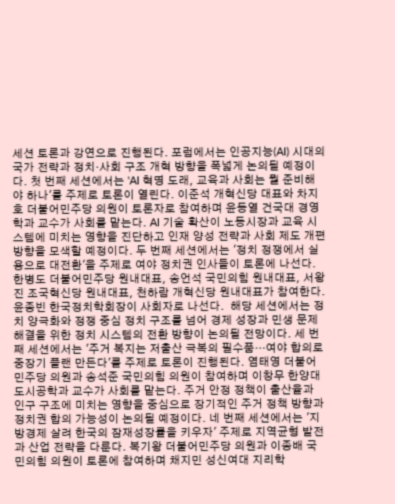세션 토론과 강연으로 진행된다. 포럼에서는 인공지능(AI) 시대의 국가 전략과 정치·사회 구조 개혁 방향을 폭넓게 논의될 예정이다. 첫 번째 세션에서는 'AI 혁명 도래, 교육과 사회는 뭘 준비해야 하나'를 주제로 토론이 열린다. 이준석 개혁신당 대표와 차지호 더불어민주당 의원이 토론자로 참여하며 윤동열 건국대 경영학과 교수가 사회를 맡는다. AI 기술 확산이 노동시장과 교육 시스템에 미치는 영향을 진단하고 인재 양성 전략과 사회 제도 개편 방향을 모색할 예정이다. 두 번째 세션에서는 '정치 정쟁에서 실용으로 대전환'을 주제로 여야 정치권 인사들이 토론에 나선다. 한병도 더불어민주당 원내대표, 송언석 국민의힘 원내대표, 서왕진 조국혁신당 원내대표, 천하람 개혁신당 원내대표가 참여한다. 윤종빈 한국정치학회장이 사회자로 나선다.  해당 세션에서는 정치 양극화와 정쟁 중심 정치 구조를 넘어 경제 성장과 민생 문제 해결을 위한 정치 시스템의 전환 방향이 논의될 전망이다. 세 번째 세션에서는 '주거 복지는 저출산 극복의 필수품…여야 합의로 중장기 플랜 만든다'를 주제로 토론이 진행된다. 염태영 더불어민주당 의원과 송석준 국민의힘 의원이 참여하며 이창무 한양대 도시공학과 교수가 사회를 맡는다. 주거 안정 정책이 출산율과 인구 구조에 미치는 영향을 중심으로 장기적인 주거 정책 방향과 정치권 합의 가능성이 논의될 예정이다. 네 번째 세션에서는 '지방경제 살려 한국의 잠재성장률을 키우자' 주제로 지역균형 발전과 산업 전략을 다룬다. 복기왕 더불어민주당 의원과 이종배 국민의힘 의원이 토론에 참여하며 채지민 성신여대 지리학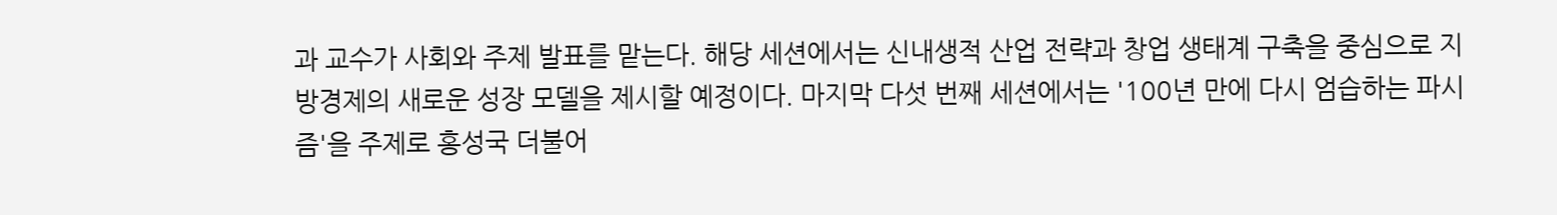과 교수가 사회와 주제 발표를 맡는다. 해당 세션에서는 신내생적 산업 전략과 창업 생태계 구축을 중심으로 지방경제의 새로운 성장 모델을 제시할 예정이다. 마지막 다섯 번째 세션에서는 '100년 만에 다시 엄습하는 파시즘'을 주제로 홍성국 더불어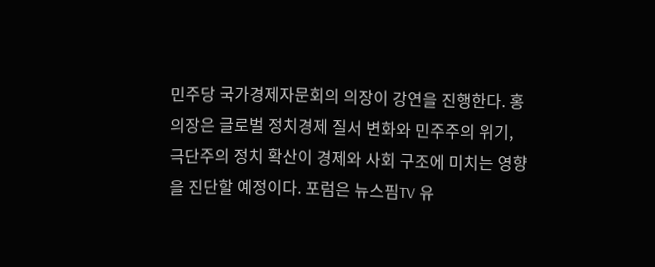민주당 국가경제자문회의 의장이 강연을 진행한다. 홍 의장은 글로벌 정치경제 질서 변화와 민주주의 위기, 극단주의 정치 확산이 경제와 사회 구조에 미치는 영향을 진단할 예정이다. 포럼은 뉴스핌TV 유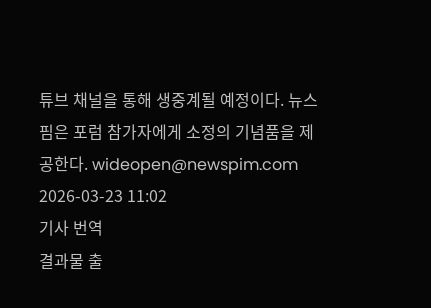튜브 채널을 통해 생중계될 예정이다. 뉴스핌은 포럼 참가자에게 소정의 기념품을 제공한다. wideopen@newspim.com 2026-03-23 11:02
기사 번역
결과물 출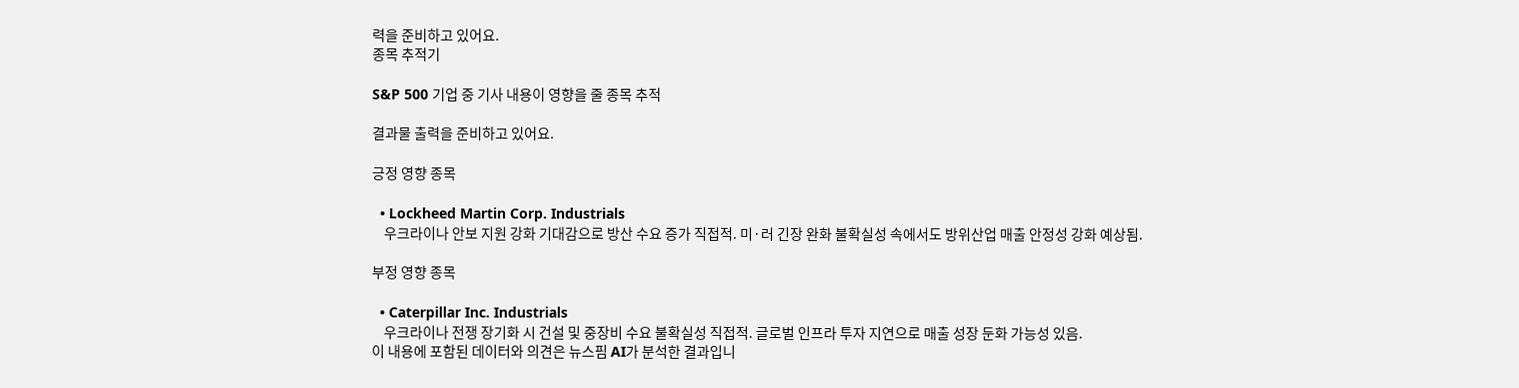력을 준비하고 있어요.
종목 추적기

S&P 500 기업 중 기사 내용이 영향을 줄 종목 추적

결과물 출력을 준비하고 있어요.

긍정 영향 종목

  • Lockheed Martin Corp. Industrials
    우크라이나 안보 지원 강화 기대감으로 방산 수요 증가 직접적. 미·러 긴장 완화 불확실성 속에서도 방위산업 매출 안정성 강화 예상됨.

부정 영향 종목

  • Caterpillar Inc. Industrials
    우크라이나 전쟁 장기화 시 건설 및 중장비 수요 불확실성 직접적. 글로벌 인프라 투자 지연으로 매출 성장 둔화 가능성 있음.
이 내용에 포함된 데이터와 의견은 뉴스핌 AI가 분석한 결과입니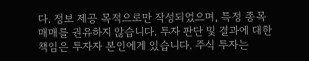다. 정보 제공 목적으로만 작성되었으며, 특정 종목 매매를 권유하지 않습니다. 투자 판단 및 결과에 대한 책임은 투자자 본인에게 있습니다. 주식 투자는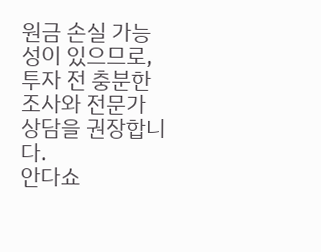원금 손실 가능성이 있으므로, 투자 전 충분한 조사와 전문가 상담을 권장합니다.
안다쇼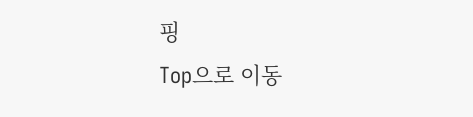핑
Top으로 이동